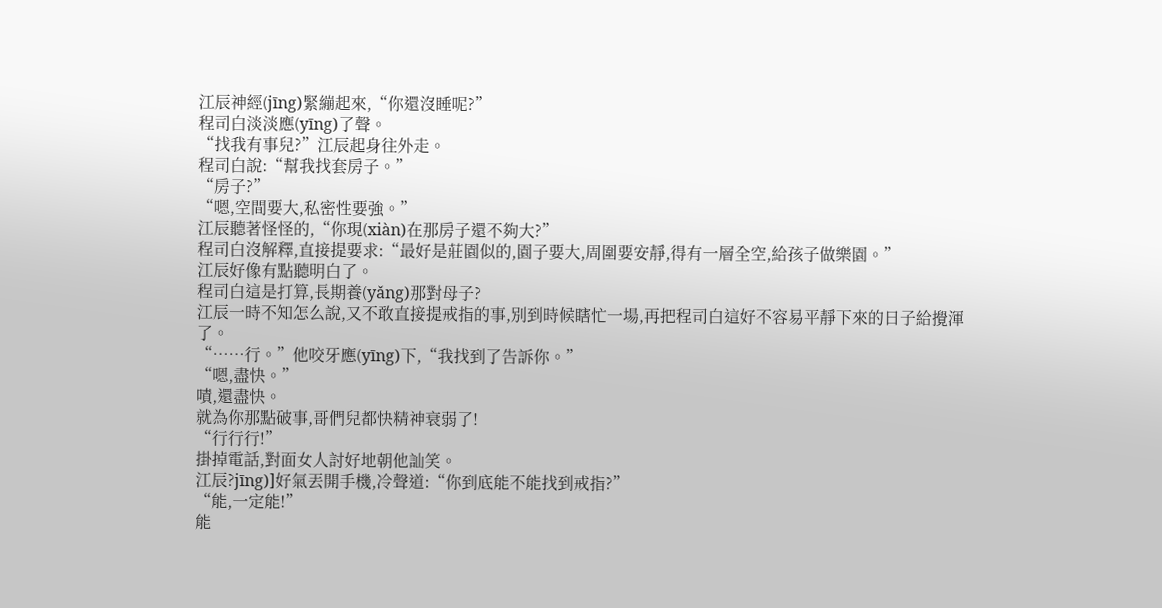江辰神經(jīng)緊繃起來,“你還沒睡呢?”
程司白淡淡應(yīng)了聲。
“找我有事兒?”江辰起身往外走。
程司白說:“幫我找套房子。”
“房子?”
“嗯,空間要大,私密性要強。”
江辰聽著怪怪的,“你現(xiàn)在那房子還不夠大?”
程司白沒解釋,直接提要求:“最好是莊園似的,園子要大,周圍要安靜,得有一層全空,給孩子做樂園。”
江辰好像有點聽明白了。
程司白這是打算,長期養(yǎng)那對母子?
江辰一時不知怎么說,又不敢直接提戒指的事,別到時候瞎忙一場,再把程司白這好不容易平靜下來的日子給攪渾了。
“……行。”他咬牙應(yīng)下,“我找到了告訴你。”
“嗯,盡快。”
嘖,還盡快。
就為你那點破事,哥們兒都快精神衰弱了!
“行行行!”
掛掉電話,對面女人討好地朝他訕笑。
江辰?jīng)]好氣丟開手機,冷聲道:“你到底能不能找到戒指?”
“能,一定能!”
能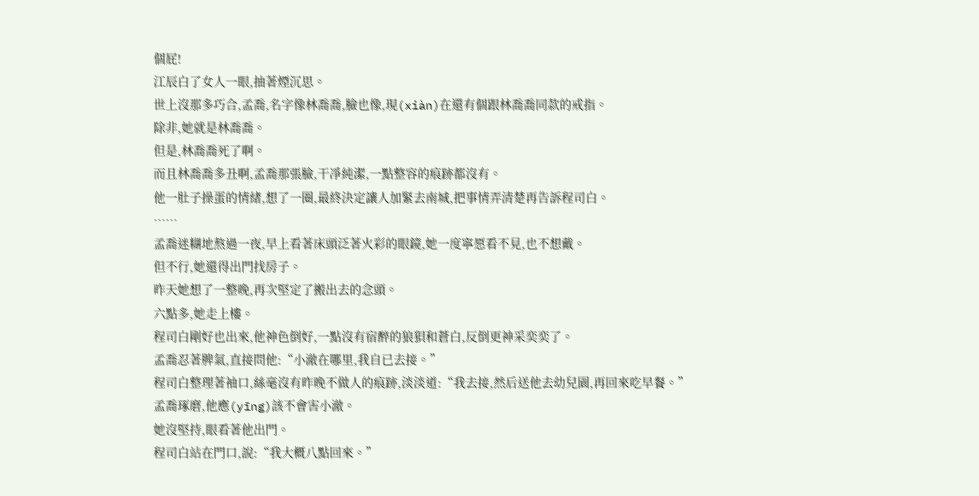個屁!
江辰白了女人一眼,抽著煙沉思。
世上沒那多巧合,孟喬,名字像林喬喬,臉也像,現(xiàn)在還有個跟林喬喬同款的戒指。
除非,她就是林喬喬。
但是,林喬喬死了啊。
而且林喬喬多丑啊,孟喬那張臉,干凈純潔,一點整容的痕跡都沒有。
他一肚子操蛋的情緒,想了一圈,最終決定讓人加緊去南城,把事情弄清楚再告訴程司白。
……
孟喬迷糊地熬過一夜,早上看著床頭泛著火彩的眼鏡,她一度寧愿看不見,也不想戴。
但不行,她還得出門找房子。
昨天她想了一整晚,再次堅定了搬出去的念頭。
六點多,她走上樓。
程司白剛好也出來,他神色倒好,一點沒有宿醉的狼狽和蒼白,反倒更神采奕奕了。
孟喬忍著脾氣,直接問他:“小澈在哪里,我自已去接。”
程司白整理著袖口,絲毫沒有昨晚不做人的痕跡,淡淡道:“我去接,然后送他去幼兒園,再回來吃早餐。”
孟喬琢磨,他應(yīng)該不會害小澈。
她沒堅持,眼看著他出門。
程司白站在門口,說:“我大概八點回來。”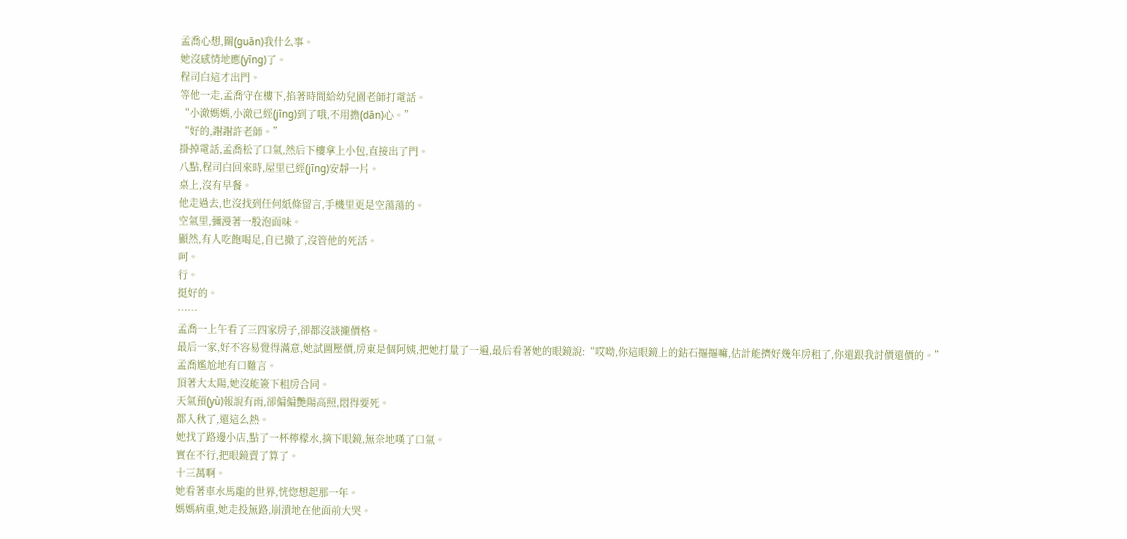孟喬心想,關(guān)我什么事。
她沒感情地應(yīng)了。
程司白這才出門。
等他一走,孟喬守在樓下,掐著時間給幼兒園老師打電話。
“小澈媽媽,小澈已經(jīng)到了哦,不用擔(dān)心。”
“好的,謝謝許老師。”
掛掉電話,孟喬松了口氣,然后下樓拿上小包,直接出了門。
八點,程司白回來時,屋里已經(jīng)安靜一片。
桌上,沒有早餐。
他走過去,也沒找到任何紙條留言,手機里更是空蕩蕩的。
空氣里,彌漫著一股泡面味。
顯然,有人吃飽喝足,自已撤了,沒管他的死活。
呵。
行。
挺好的。
……
孟喬一上午看了三四家房子,卻都沒談攏價格。
最后一家,好不容易覺得滿意,她試圖壓價,房東是個阿姨,把她打量了一遍,最后看著她的眼鏡說:“哎呦,你這眼鏡上的鉆石摳摳嘛,估計能擠好幾年房租了,你還跟我討價還價的。”
孟喬尷尬地有口難言。
頂著大太陽,她沒能簽下租房合同。
天氣預(yù)報說有雨,卻偏偏艷陽高照,悶得要死。
都入秋了,還這么熱。
她找了路邊小店,點了一杯檸檬水,摘下眼鏡,無奈地嘆了口氣。
實在不行,把眼鏡賣了算了。
十三萬啊。
她看著車水馬龍的世界,恍惚想起那一年。
媽媽病重,她走投無路,崩潰地在他面前大哭。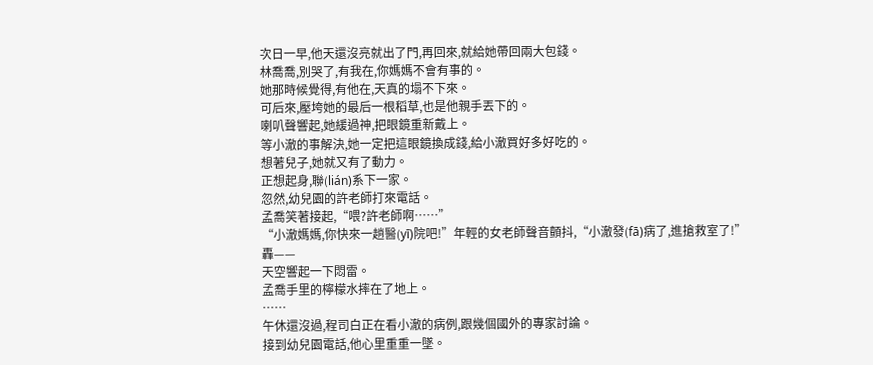次日一早,他天還沒亮就出了門,再回來,就給她帶回兩大包錢。
林喬喬,別哭了,有我在,你媽媽不會有事的。
她那時候覺得,有他在,天真的塌不下來。
可后來,壓垮她的最后一根稻草,也是他親手丟下的。
喇叭聲響起,她緩過神,把眼鏡重新戴上。
等小澈的事解決,她一定把這眼鏡換成錢,給小澈買好多好吃的。
想著兒子,她就又有了動力。
正想起身,聯(lián)系下一家。
忽然,幼兒園的許老師打來電話。
孟喬笑著接起,“喂?許老師啊……”
“小澈媽媽,你快來一趟醫(yī)院吧!”年輕的女老師聲音顫抖,“小澈發(fā)病了,進搶救室了!”
轟——
天空響起一下悶雷。
孟喬手里的檸檬水摔在了地上。
……
午休還沒過,程司白正在看小澈的病例,跟幾個國外的專家討論。
接到幼兒園電話,他心里重重一墜。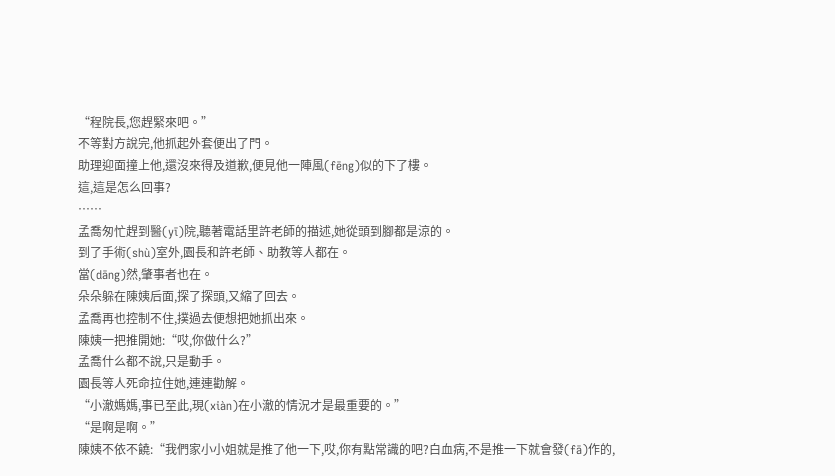“程院長,您趕緊來吧。”
不等對方說完,他抓起外套便出了門。
助理迎面撞上他,還沒來得及道歉,便見他一陣風(fēng)似的下了樓。
這,這是怎么回事?
……
孟喬匆忙趕到醫(yī)院,聽著電話里許老師的描述,她從頭到腳都是涼的。
到了手術(shù)室外,園長和許老師、助教等人都在。
當(dāng)然,肇事者也在。
朵朵躲在陳姨后面,探了探頭,又縮了回去。
孟喬再也控制不住,撲過去便想把她抓出來。
陳姨一把推開她:“哎,你做什么?”
孟喬什么都不說,只是動手。
園長等人死命拉住她,連連勸解。
“小澈媽媽,事已至此,現(xiàn)在小澈的情況才是最重要的。”
“是啊是啊。”
陳姨不依不饒:“我們家小小姐就是推了他一下,哎,你有點常識的吧?白血病,不是推一下就會發(fā)作的,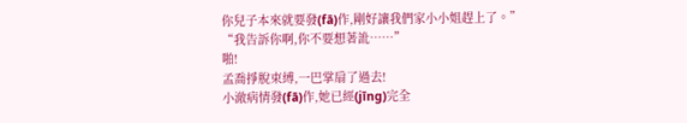你兒子本來就要發(fā)作,剛好讓我們家小小姐趕上了。”
“我告訴你啊,你不要想著訛……”
啪!
孟喬掙脫束縛,一巴掌扇了過去!
小澈病情發(fā)作,她已經(jīng)完全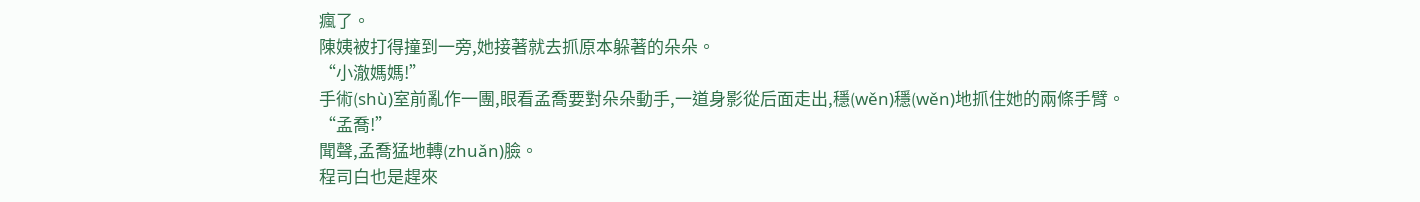瘋了。
陳姨被打得撞到一旁,她接著就去抓原本躲著的朵朵。
“小澈媽媽!”
手術(shù)室前亂作一團,眼看孟喬要對朵朵動手,一道身影從后面走出,穩(wěn)穩(wěn)地抓住她的兩條手臂。
“孟喬!”
聞聲,孟喬猛地轉(zhuǎn)臉。
程司白也是趕來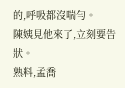的,呼吸都沒喘勻。
陳姨見他來了,立刻要告狀。
熟料,孟喬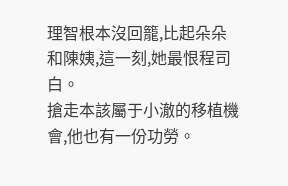理智根本沒回籠,比起朵朵和陳姨,這一刻,她最恨程司白。
搶走本該屬于小澈的移植機會,他也有一份功勞。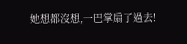她想都沒想,一巴掌扇了過去!